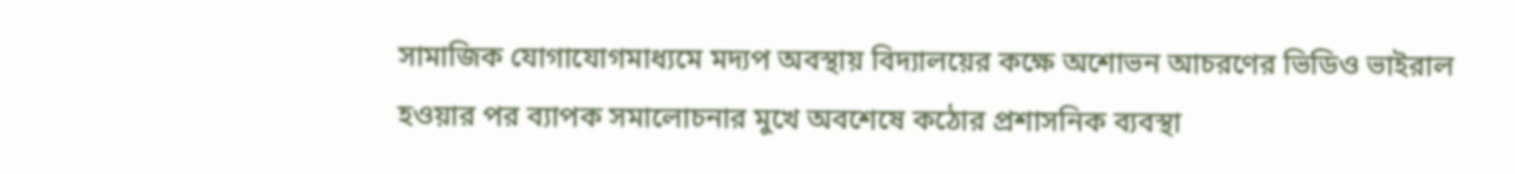সামাজিক যোগাযোগমাধ্যমে মদ্যপ অবস্থায় বিদ্যালয়ের কক্ষে অশোভন আচরণের ভিডিও ভাইরাল হওয়ার পর ব্যাপক সমালোচনার মুখে অবশেষে কঠোর প্রশাসনিক ব্যবস্থা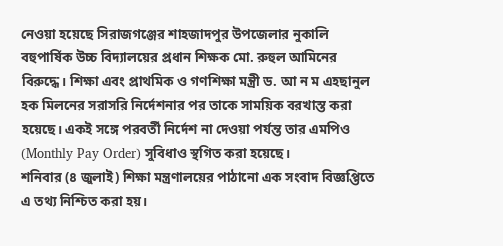নেওয়া হয়েছে সিরাজগঞ্জের শাহজাদপুর উপজেলার নুকালি বহুপার্ষিক উচ্চ বিদ্যালয়ের প্রধান শিক্ষক মো. রুহুল আমিনের বিরুদ্ধে। শিক্ষা এবং প্রাথমিক ও গণশিক্ষা মন্ত্রী ড. আ ন ম এহছানুল হক মিলনের সরাসরি নির্দেশনার পর তাকে সাময়িক বরখাস্ত করা হয়েছে। একই সঙ্গে পরবর্তী নির্দেশ না দেওয়া পর্যন্ত তার এমপিও (Monthly Pay Order) সুবিধাও স্থগিত করা হয়েছে।
শনিবার (৪ জুলাই) শিক্ষা মন্ত্রণালয়ের পাঠানো এক সংবাদ বিজ্ঞপ্তিতে এ তথ্য নিশ্চিত করা হয়।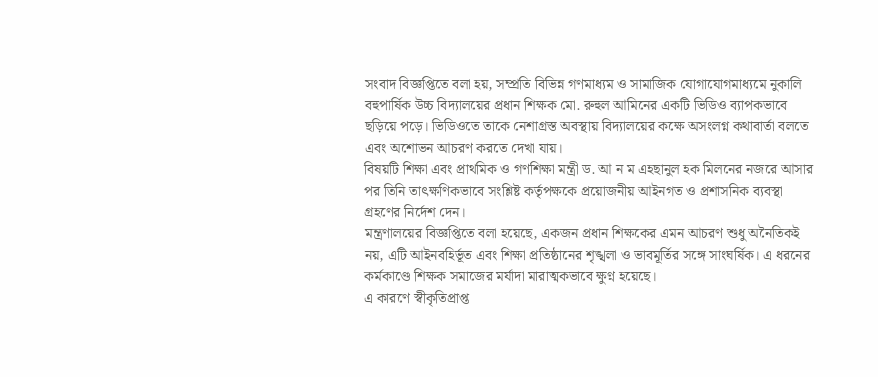সংবাদ বিজ্ঞপ্তিতে বলা হয়, সম্প্রতি বিভিন্ন গণমাধ্যম ও সামাজিক যোগাযোগমাধ্যমে নুকালি বহুপার্ষিক উচ্চ বিদ্যালয়ের প্রধান শিক্ষক মো. রুহুল আমিনের একটি ভিডিও ব্যাপকভাবে ছড়িয়ে পড়ে। ভিডিওতে তাকে নেশাগ্রস্ত অবস্থায় বিদ্যালয়ের কক্ষে অসংলগ্ন কথাবার্তা বলতে এবং অশোভন আচরণ করতে দেখা যায়।
বিষয়টি শিক্ষা এবং প্রাথমিক ও গণশিক্ষা মন্ত্রী ড. আ ন ম এহছানুল হক মিলনের নজরে আসার পর তিনি তাৎক্ষণিকভাবে সংশ্লিষ্ট কর্তৃপক্ষকে প্রয়োজনীয় আইনগত ও প্রশাসনিক ব্যবস্থা গ্রহণের নির্দেশ দেন।
মন্ত্রণালয়ের বিজ্ঞপ্তিতে বলা হয়েছে, একজন প্রধান শিক্ষকের এমন আচরণ শুধু অনৈতিকই নয়, এটি আইনবহির্ভূত এবং শিক্ষা প্রতিষ্ঠানের শৃঙ্খলা ও ভাবমূর্তির সঙ্গে সাংঘর্ষিক। এ ধরনের কর্মকাণ্ডে শিক্ষক সমাজের মর্যাদা মারাত্মকভাবে ক্ষুণ্ন হয়েছে।
এ কারণে স্বীকৃতিপ্রাপ্ত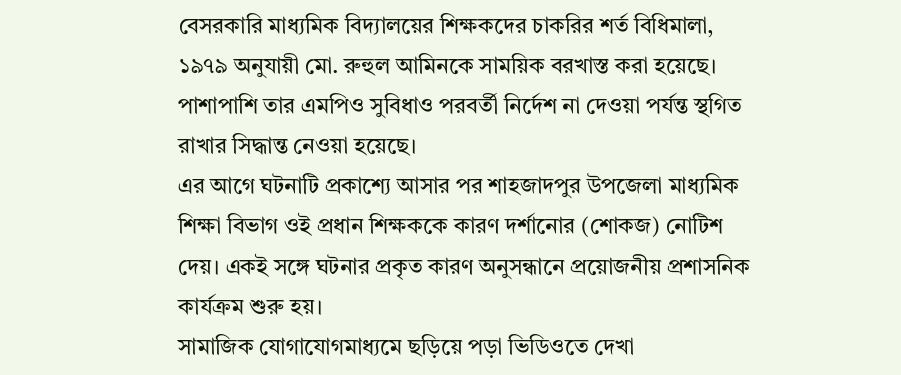বেসরকারি মাধ্যমিক বিদ্যালয়ের শিক্ষকদের চাকরির শর্ত বিধিমালা, ১৯৭৯ অনুযায়ী মো. রুহুল আমিনকে সাময়িক বরখাস্ত করা হয়েছে। পাশাপাশি তার এমপিও সুবিধাও পরবর্তী নির্দেশ না দেওয়া পর্যন্ত স্থগিত রাখার সিদ্ধান্ত নেওয়া হয়েছে।
এর আগে ঘটনাটি প্রকাশ্যে আসার পর শাহজাদপুর উপজেলা মাধ্যমিক শিক্ষা বিভাগ ওই প্রধান শিক্ষককে কারণ দর্শানোর (শোকজ) নোটিশ দেয়। একই সঙ্গে ঘটনার প্রকৃত কারণ অনুসন্ধানে প্রয়োজনীয় প্রশাসনিক কার্যক্রম শুরু হয়।
সামাজিক যোগাযোগমাধ্যমে ছড়িয়ে পড়া ভিডিওতে দেখা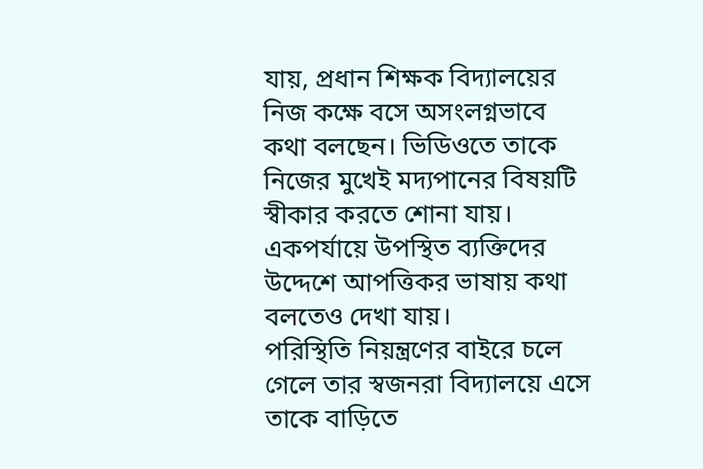যায়, প্রধান শিক্ষক বিদ্যালয়ের নিজ কক্ষে বসে অসংলগ্নভাবে কথা বলছেন। ভিডিওতে তাকে নিজের মুখেই মদ্যপানের বিষয়টি স্বীকার করতে শোনা যায়। একপর্যায়ে উপস্থিত ব্যক্তিদের উদ্দেশে আপত্তিকর ভাষায় কথা বলতেও দেখা যায়।
পরিস্থিতি নিয়ন্ত্রণের বাইরে চলে গেলে তার স্বজনরা বিদ্যালয়ে এসে তাকে বাড়িতে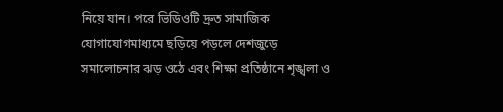নিয়ে যান। পরে ভিডিওটি দ্রুত সামাজিক যোগাযোগমাধ্যমে ছড়িয়ে পড়লে দেশজুড়ে সমালোচনার ঝড় ওঠে এবং শিক্ষা প্রতিষ্ঠানে শৃঙ্খলা ও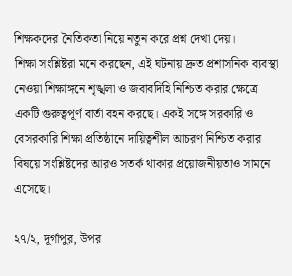শিক্ষকদের নৈতিকতা নিয়ে নতুন করে প্রশ্ন দেখা দেয়।
শিক্ষা সংশ্লিষ্টরা মনে করছেন, এই ঘটনায় দ্রুত প্রশাসনিক ব্যবস্থা নেওয়া শিক্ষাঙ্গনে শৃঙ্খলা ও জবাবদিহি নিশ্চিত করার ক্ষেত্রে একটি গুরুত্বপূর্ণ বার্তা বহন করছে। একই সঙ্গে সরকারি ও বেসরকারি শিক্ষা প্রতিষ্ঠানে দায়িত্বশীল আচরণ নিশ্চিত করার বিষয়ে সংশ্লিষ্টদের আরও সতর্ক থাকার প্রয়োজনীয়তাও সামনে এসেছে।

২৭/২, দূর্গাপুর, উপর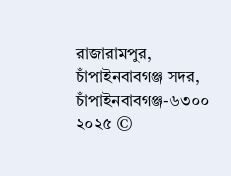রাজারামপুর, চাঁপাইনবাবগঞ্জ সদর, চাঁপাইনবাবগঞ্জ-৬৩০০
২০২৫ ©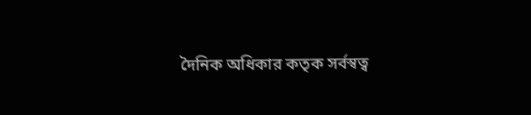দৈনিক অধিকার কতৃক সর্বস্বত্ব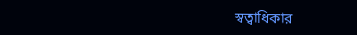স্বত্বাধিকার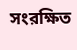সংরক্ষিত